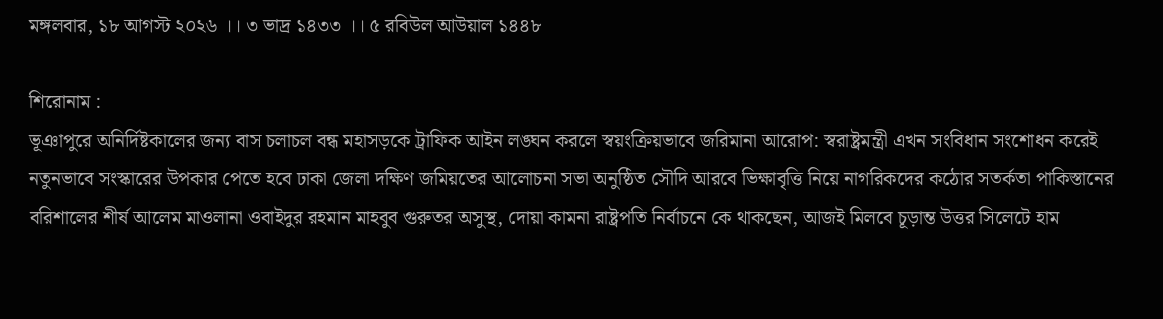মঙ্গলবার, ১৮ আগস্ট ২০২৬ ।। ৩ ভাদ্র ১৪৩৩ ।। ৫ রবিউল আউয়াল ১৪৪৮

শিরোনাম :
ভূঞাপুরে অনির্দিষ্টকালের জন্য বাস চলাচল বন্ধ মহাসড়কে ট্রাফিক আইন লঙ্ঘন করলে স্বয়ংক্রিয়ভাবে জরিমানা আরোপ: স্বরাষ্ট্রমন্ত্রী এখন সংবিধান সংশোধন করেই নতুনভাবে সংস্কারের উপকার পেতে হবে ঢাকা জেলা দক্ষিণ জমিয়তের আলোচনা সভা অনুষ্ঠিত সৌদি আরবে ভিক্ষাবৃত্তি নিয়ে নাগরিকদের কঠোর সতর্কতা পাকিস্তানের বরিশালের শীর্ষ আলেম মাওলানা ওবাইদুর রহমান মাহবুব গুরুতর অসুস্থ, দোয়া কামনা রাষ্ট্রপতি নির্বাচনে কে থাকছেন, আজই মিলবে চূড়ান্ত উত্তর সিলেটে হাম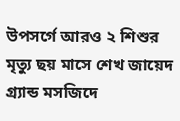উপসর্গে আরও ২ শিশুর মৃত্যু ছয় মাসে শেখ জায়েদ গ্র্যান্ড মসজিদে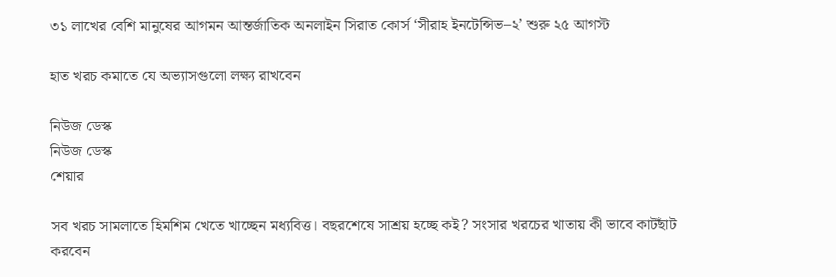৩১ লাখের বেশি মানুষের আগমন আন্তর্জাতিক অনলাইন সিরাত কোর্স ‘সীরাহ ইনটেন্সিভ–২’ শুরু ২৫ আগস্ট

হাত খরচ কমাতে যে অভ্যাসগুলো লক্ষ্য রাখবেন

নিউজ ডেস্ক
নিউজ ডেস্ক
শেয়ার

সব খরচ সামলাতে হিমশিম খেতে খাচ্ছেন মধ্যবিত্ত। বছরশেষে সাশ্রয় হচ্ছে কই? সংসার খরচের খাতায় কী ভাবে কাটছাঁট করবেন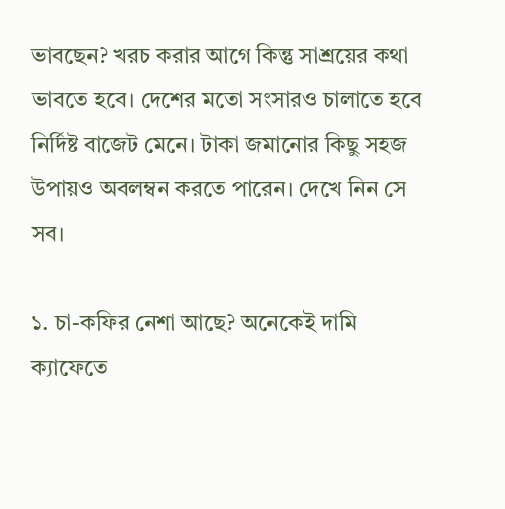ভাবছেন? খরচ করার আগে কিন্তু সাশ্রয়ের কথা ভাবতে হবে। দেশের মতো সংসারও চালাতে হবে নির্দিষ্ট বাজেট মেনে। টাকা জমানোর কিছু সহজ উপায়ও অবলম্বন করতে পারেন। দেখে নিন সে সব।

১. চা-কফির নেশা আছে? অনেকেই দামি ক্যাফেতে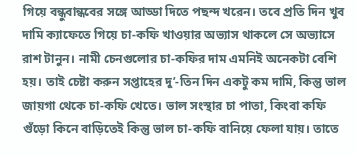গিয়ে বন্ধুবান্ধবের সঙ্গে আড্ডা দিতে পছন্দ খরেন। তবে প্রতি দিন খুব দামি ক্যাফেতে গিয়ে চা-কফি খাওয়ার অভ্যাস থাকলে সে অভ্যাসে রাশ টানুন। নামী চেনগুলোর চা-কফির দাম এমনিই অনেকটা বেশি হয়। তাই চেষ্টা করুন সপ্তাহের দু’-তিন দিন একটু কম দামি, কিন্তু ভাল জায়গা থেকে চা-কফি খেতে। ভাল সংস্থার চা পাতা, কিংবা কফি গুঁড়ো কিনে বাড়িতেই কিন্তু ভাল চা-কফি বানিয়ে ফেলা যায়। তাতে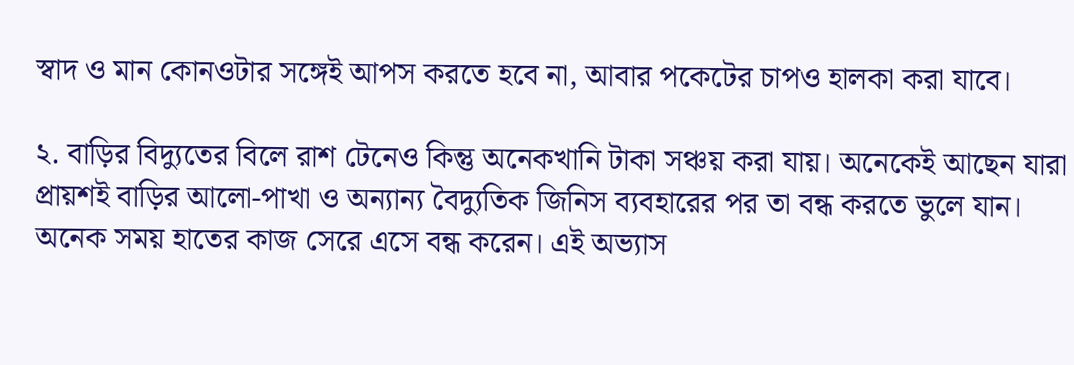স্বাদ ও মান কোনওটার সঙ্গেই আপস করতে হবে না, আবার পকেটের চাপও হালকা করা যাবে।

২. বাড়ির বিদ্যুতের বিলে রাশ টেনেও কিন্তু অনেকখানি টাকা সঞ্চয় করা যায়। অনেকেই আছেন যারা প্রায়শই বাড়ির আলো-পাখা ও অন্যান্য বৈদ্যুতিক জিনিস ব্যবহারের পর তা বন্ধ করতে ভুলে যান। অনেক সময় হাতের কাজ সেরে এসে বন্ধ করেন। এই অভ্যাস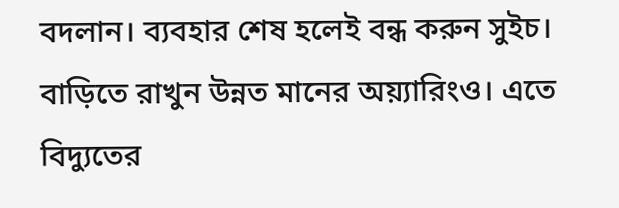বদলান। ব্যবহার শেষ হলেই বন্ধ করুন সুইচ। বাড়িতে রাখুন উন্নত মানের অয়্যারিংও। এতে বিদ্যুতের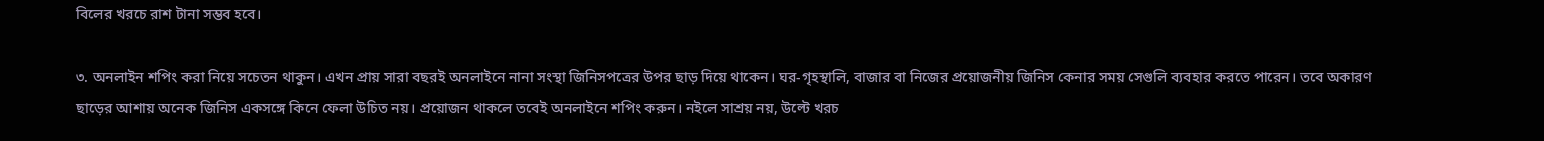বিলের খরচে রাশ টানা সম্ভব হবে।

৩. অনলাইন শপিং করা নিয়ে সচেতন থাকুন। এখন প্রায় সারা বছরই অনলাইনে নানা সংস্থা জিনিসপত্রের উপর ছাড় দিয়ে থাকেন। ঘর-গৃহস্থালি, বাজার বা নিজের প্রয়োজনীয় জিনিস কেনার সময় সেগুলি ব্যবহার করতে পারেন। তবে অকারণ ছাড়ের আশায় অনেক জিনিস একসঙ্গে কিনে ফেলা উচিত নয়। প্রয়োজন থাকলে তবেই অনলাইনে শপিং করুন। নইলে সাশ্রয় নয়, উল্টে খরচ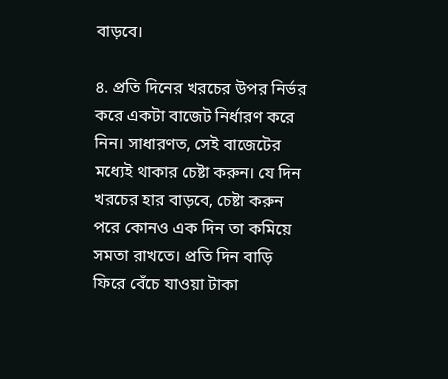বাড়বে।

৪. প্রতি দিনের খরচের উপর নির্ভর করে একটা বাজেট নির্ধারণ করে নিন। সাধারণত, সেই বাজেটের মধ্যেই থাকার চেষ্টা করুন। যে দিন খরচের হার বাড়বে, চেষ্টা করুন পরে কোনও এক দিন তা কমিয়ে সমতা রাখতে। প্রতি দিন বাড়ি ফিরে বেঁচে যাওয়া টাকা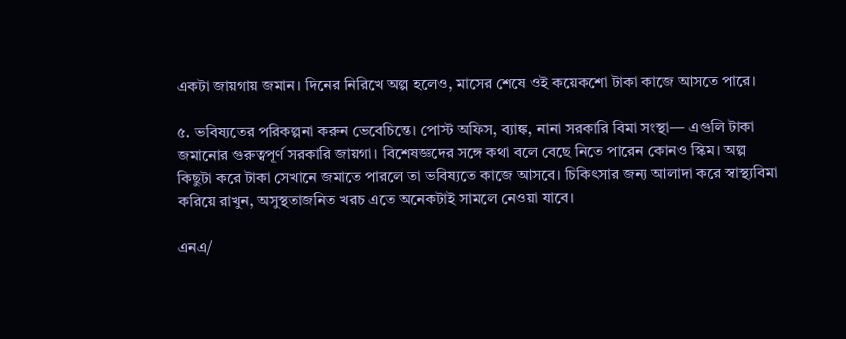একটা জায়গায় জমান। দিনের নিরিখে অল্প হলেও, মাসের শেষে ওই কয়েকশো টাকা কাজে আসতে পারে।

৫. ভবিষ্যতের পরিকল্পনা করুন ভেবেচিন্তে। পোস্ট অফিস, ব্যাঙ্ক, নানা সরকারি বিমা সংস্থা— এগুলি টাকা জমানোর গুরুত্বপূর্ণ সরকারি জায়গা। বিশেষজ্ঞদের সঙ্গে কথা বলে বেছে নিতে পারেন কোনও স্কিম। অল্প কিছুটা করে টাকা সেখানে জমাতে পারলে তা ভবিষ্যতে কাজে আসবে। চিকিৎসার জন্য আলাদা করে স্বাস্থ্যবিমা করিয়ে রাখুন, অসুস্থতাজনিত খরচ এতে অনেকটাই সামলে নেওয়া যাবে।

এনএ/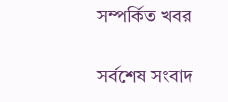সম্পর্কিত খবর

সর্বশেষ সংবাদ